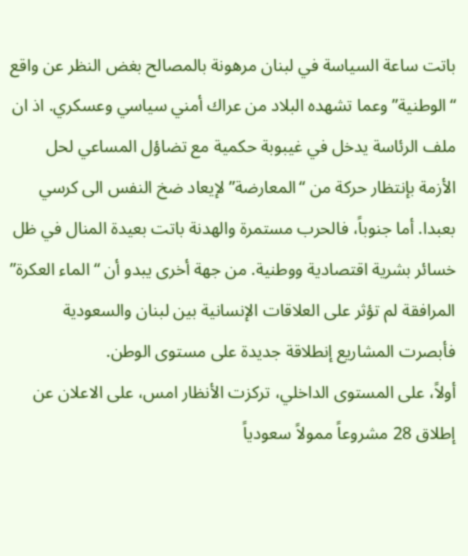باتت ساعة السياسة في لبنان مرهونة بالمصالح بغض النظر عن واقع “الوطنية” وعما تشهده البلاد من عراك أمني سياسي وعسكري. اذ ان ملف الرئاسة يدخل في غيبوبة حكمية مع تضاؤل المساعي لحل الأزمة بإنتظار حركة من “المعارضة” لإيعاد ضخ النفس الى كرسي بعبدا. أما جنوباً، فالحرب مستمرة والهدنة باتت بعيدة المنال في ظل خسائر بشرية اقتصادية ووطنية. من جهة أخرى يبدو أن “الماء العكرة” المرافقة لم تؤثر على العلاقات الإنسانية بين لبنان والسعودية فأبصرت المشاريع إنطلاقة جديدة على مستوى الوطن.
أولاً، على المستوى الداخلي، تركزت الأنظار امس، على الاعلان عن إطلاق 28 مشروعاً ممولاً سعودياً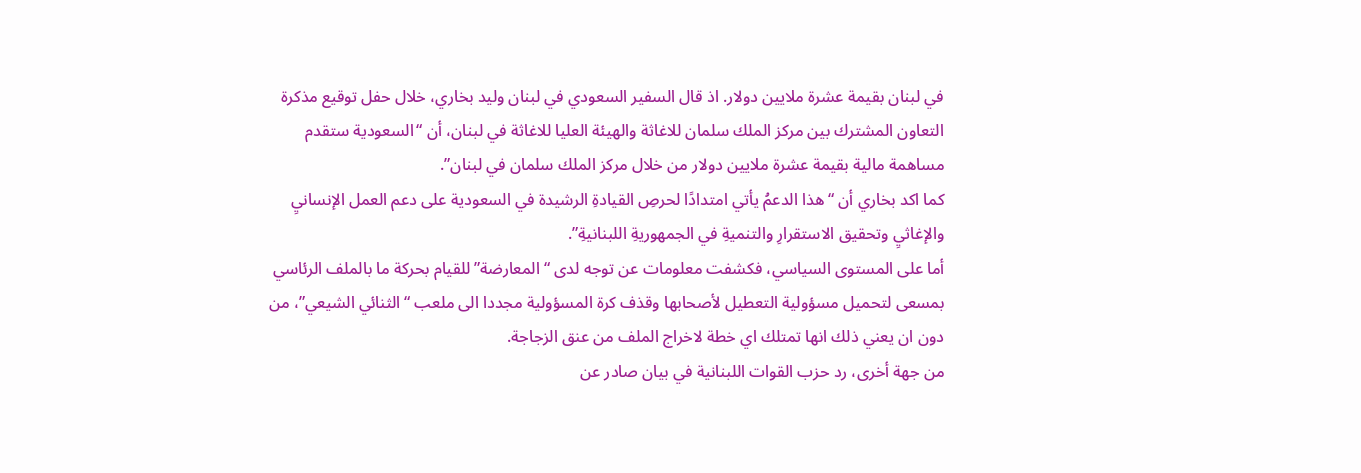في لبنان بقيمة عشرة ملايين دولار. اذ قال السفير السعودي في لبنان وليد بخاري، خلال حفل توقيع مذكرة التعاون المشترك بين مركز الملك سلمان للاغاثة والهيئة العليا للاغاثة في لبنان، أن “السعودية ستقدم مساهمة مالية بقيمة عشرة ملايين دولار من خلال مركز الملك سلمان في لبنان”.
كما اكد بخاري أن “هذا الدعمُ يأتي امتدادًا لحرصِ القيادةِ الرشيدة في السعودية على دعم العمل الإنسانيِ والإغاثيِ وتحقيق الاستقرارِ والتنميةِ في الجمهوريةِ اللبنانيةِ”.
أما على المستوى السياسي، فكشفت معلومات عن توجه لدى “المعارضة” للقيام بحركة ما بالملف الرئاسي بمسعى لتحميل مسؤولية التعطيل لأصحابها وقذف كرة المسؤولية مجددا الى ملعب “الثنائي الشيعي”، من دون ان يعني ذلك انها تمتلك اي خطة لاخراج الملف من عنق الزجاجة.
من جهة أخرى، رد حزب القوات اللبنانية في بيان صادر عن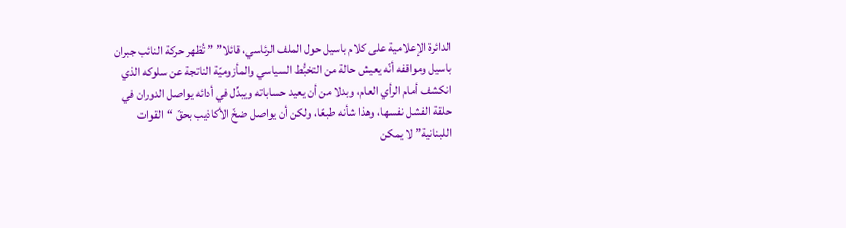الدائرة الإعلامية على كلام باسيل حول الملف الرئاسي، قائلا” ” تُظهر حركة النائب جبران باسيل ومواقفه أنّه يعيش حالة من التخبُّط السياسي والمأزوميّة الناتجة عن سلوكه الذي انكشف أمام الرأي العام، وبدلا من أن يعيد حساباته ويبدِّل في أدائه يواصل الدوران في حلقة الفشل نفسها، وهذا شأنه طبعًا، ولكن أن يواصل ضخّ الأكاذيب بحقّ “القوات اللبنانية” لا يمكن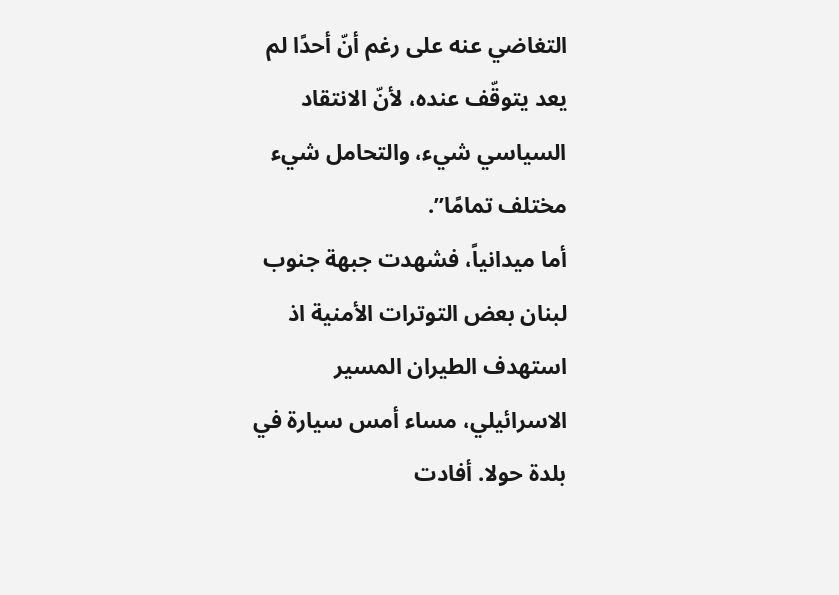التغاضي عنه على رغم أنّ أحدًا لم يعد يتوقّف عنده، لأنّ الانتقاد السياسي شيء، والتحامل شيء مختلف تمامًا”.
أما ميدانياً، فشهدت جبهة جنوب لبنان بعض التوترات الأمنية اذ استهدف الطيران المسير الاسرائيلي، مساء أمس سيارة في بلدة حولا. أفادت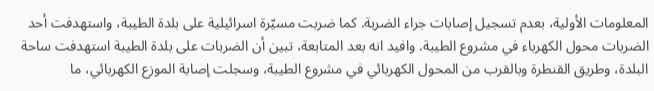المعلومات الأولية، بعدم تسجيل إصابات جراء الضربة. كما ضربت مسيّرة اسرائيلية على بلدة الطيبة، واستهدفت أحد الضربات محول الكهرباء في مشروع الطيبة. وافيد انه بعد المتابعة، تبين أن الضربات على بلدة الطيبة استهدفت ساحة البلدة، وطريق القنطرة وبالقرب من المحول الكهربائي في مشروع الطيبة، وسجلت إصابة الموزع الكهربائي، ما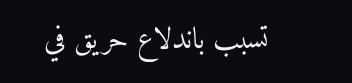تسبب باندلاع حريق في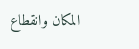المكان وانقطاع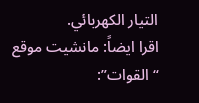التيار الكهربائي.
اقرا ايضاً: مانشيت موقع “القوات”: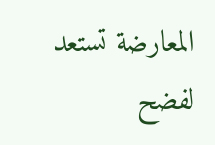المعارضة تستعد لفضح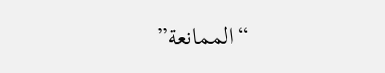“الممانعة”